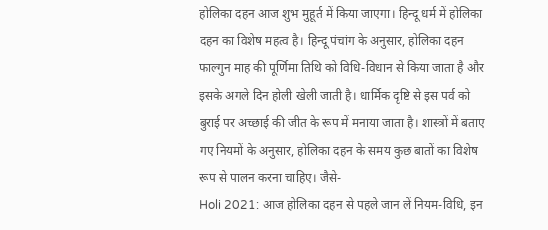होलिका दहन आज शुभ मुहूर्त में किया जाएगा। हिन्दू धर्म में होलिका दहन का विशेष महत्व है। हिन्दू पंचांग के अनुसार, होलिका दहन फाल्गुन माह की पूर्णिमा तिथि को विधि-विधान से किया जाता है और इसके अगले दिन होली खेली जाती है। धार्मिक दृष्टि से इस पर्व को बुराई पर अच्छाई की जीत के रूप में मनाया जाता है। शास्त्रों में बताए गए नियमों के अनुसार, होलिका दहन के समय कुछ बातों का विशेष रूप से पालन करना चाहिए। जैसे-
Holi 2021: आज होलिका दहन से पहले जान लें नियम-विधि, इन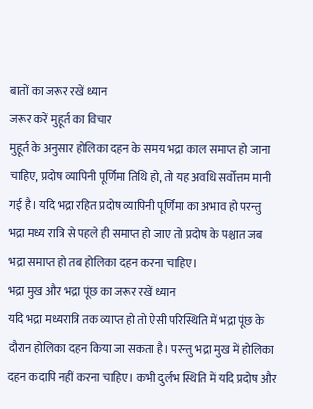बातों का जरूर रखें ध्यान
जरूर करें मुहूर्त का विचार
मुहूर्त के अनुसार होलिका दहन के समय भद्रा काल समाप्त हो जाना चाहिए, प्रदोष व्यापिनी पूर्णिमा तिथि हो, तो यह अवधि सर्वोत्तम मानी गई है। यदि भद्रा रहित प्रदोष व्यापिनी पूर्णिमा का अभाव हो परन्तु भद्रा मध्य रात्रि से पहले ही समाप्त हो जाए तो प्रदोष के पश्चात जब भद्रा समाप्त हो तब होलिका दहन करना चाहिए।
भद्रा मुख और भद्रा पूंछ का जरूर रखें ध्यान
यदि भद्रा मध्यरात्रि तक व्याप्त हो तो ऐसी परिस्थिति में भद्रा पूंछ के दौरान होलिका दहन किया जा सकता है। परन्तु भद्रा मुख में होलिका दहन कदापि नहीं करना चाहिए। कभी दुर्लभ स्थिति में यदि प्रदोष और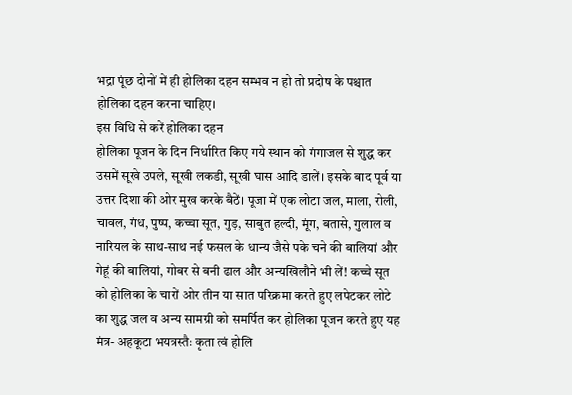भद्रा पूंछ दोनों में ही होलिका दहन सम्भव न हो तो प्रदोष के पश्चात होलिका दहन करना चाहिए।
इस विधि से करें होलिका दहन
होलिका पूजन के दिन निर्धारित किए गये स्थान को गंगाजल से शुद्ध कर उसमें सूखे उपले, सूखी लकडी, सूखी घास आदि डालें। इसके बाद पूर्व या उत्तर दिशा की ओर मुख करके बैठें। पूजा में एक लोटा जल, माला, रोली, चावल, गंध, पुष्प, कच्चा सूत, गुड़, साबुत हल्दी, मूंग, बतासे, गुलाल व नारियल के साथ-साथ नई फसल के धान्य जैसे पके चने की बालियां और गेहूं की बालियां, गोबर से बनी ढाल और अन्यखिलौने भी लें! कच्चे सूत को होलिका के चारों ओर तीन या सात परिक्रमा करते हुए लपेटकर लोटे का शुद्ध जल व अन्य सामग्री को समर्पित कर होलिका पूजन करते हुए यह मंत्र- अहकूटा भयत्रस्तैः कृता त्वं होलि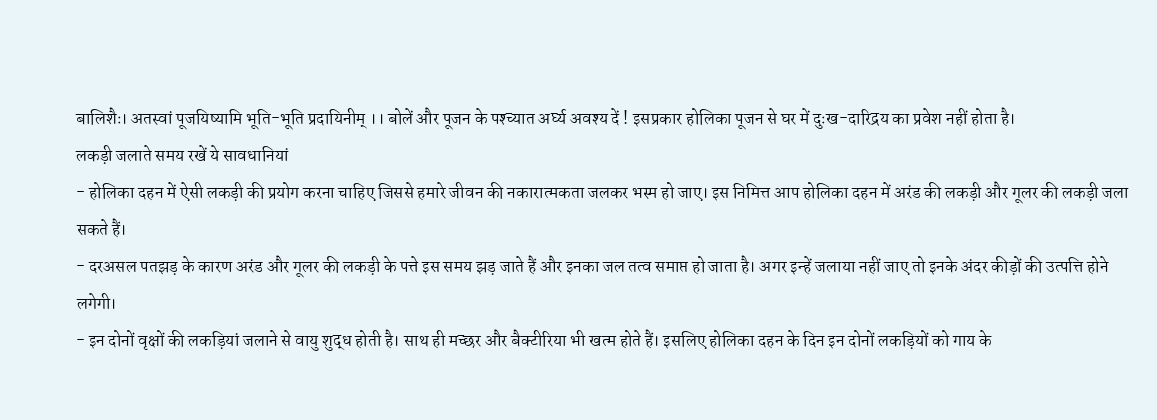बालिशैः। अतस्वां पूजयिष्यामि भूति-भूति प्रदायिनीम् ।। बोलें और पूजन के पश्च्यात अर्घ्य अवश्य दें ! इसप्रकार होलिका पूजन से घर में दुःख-दारिद्रय का प्रवेश नहीं होता है।
लकड़ी जलाते समय रखें ये सावधानियां
- होलिका दहन में ऐसी लकड़ी की प्रयोग करना चाहिए जिससे हमारे जीवन की नकारात्मकता जलकर भस्म हो जाए। इस निमित्त आप होलिका दहन में अरंड की लकड़ी और गूलर की लकड़ी जला सकते हैं।
- दरअसल पतझड़ के कारण अरंड और गूलर की लकड़ी के पत्ते इस समय झड़ जाते हैं और इनका जल तत्व समाप्त हो जाता है। अगर इन्हें जलाया नहीं जाए तो इनके अंदर कीड़ों की उत्पत्ति होने लगेगी।
- इन दोनों वृक्षों की लकड़ियां जलाने से वायु शुद्ध होती है। साथ ही मच्छर और बैक्टीरिया भी खत्म होते हैं। इसलिए होलिका दहन के दिन इन दोनों लकड़ियों को गाय के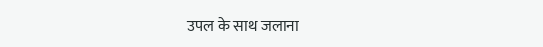उपल के साथ जलाना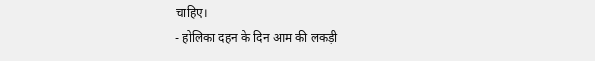चाहिए।
- होलिका दहन के दिन आम की लकड़ी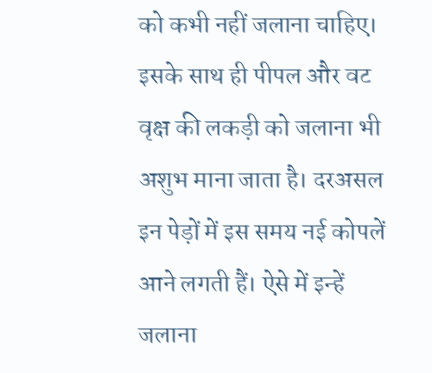को कभी नहीं जलाना चाहिए। इसके साथ ही पीपल और वट वृक्ष की लकड़ी को जलाना भी अशुभ माना जाता है। दरअसल इन पेड़ों में इस समय नई कोपलें आने लगती हैं। ऐसे में इन्हें जलाना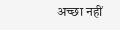अच्छा नहीं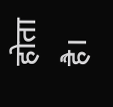होता है।